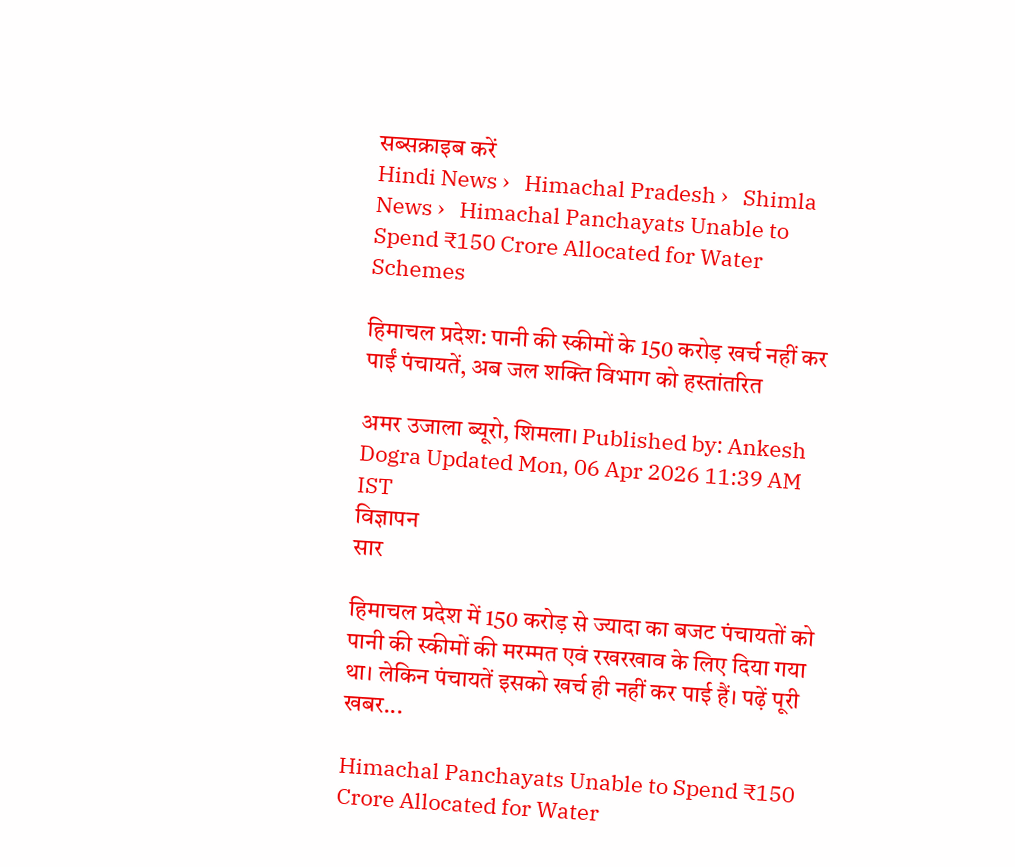सब्सक्राइब करें
Hindi News ›   Himachal Pradesh ›   Shimla News ›   Himachal Panchayats Unable to Spend ₹150 Crore Allocated for Water Schemes

हिमाचल प्रदेश: पानी की स्कीमों के 150 करोड़ खर्च नहीं कर पाईं पंचायतें, अब जल शक्ति विभाग को हस्तांतरित

अमर उजाला ब्यूरो, शिमला। Published by: Ankesh Dogra Updated Mon, 06 Apr 2026 11:39 AM IST
विज्ञापन
सार

हिमाचल प्रदेश में 150 करोड़ से ज्यादा का बजट पंचायतों को पानी की स्कीमों की मरम्मत एवं रखरखाव के लिए दिया गया था। लेकिन पंचायतें इसको खर्च ही नहीं कर पाई हैं। पढ़ें पूरी खबर...

Himachal Panchayats Unable to Spend ₹150 Crore Allocated for Water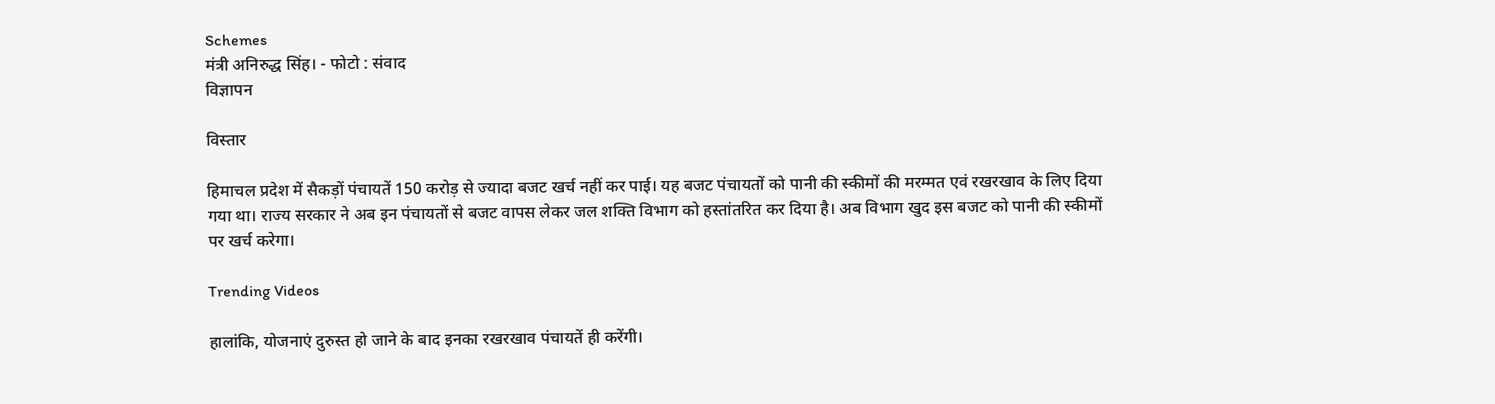Schemes
मंत्री अनिरुद्ध सिंह। - फोटो : संवाद
विज्ञापन

विस्तार

हिमाचल प्रदेश में सैकड़ों पंचायतें 150 करोड़ से ज्यादा बजट खर्च नहीं कर पाई। यह बजट पंचायतों को पानी की स्कीमों की मरम्मत एवं रखरखाव के लिए दिया गया था। राज्य सरकार ने अब इन पंचायतों से बजट वापस लेकर जल शक्ति विभाग को हस्तांतरित कर दिया है। अब विभाग खुद इस बजट को पानी की स्कीमों पर खर्च करेगा।

Trending Videos

हालांकि, योजनाएं दुरुस्त हो जाने के बाद इनका रखरखाव पंचायतें ही करेंगी।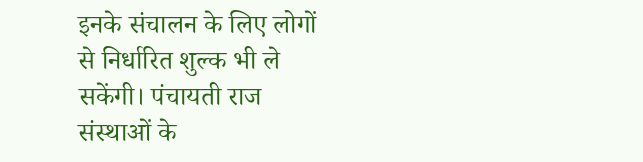इनके संचालन के लिए लोगों से निर्धारित शुल्क भी ले सकेंगी। पंचायती राज संस्थाओं के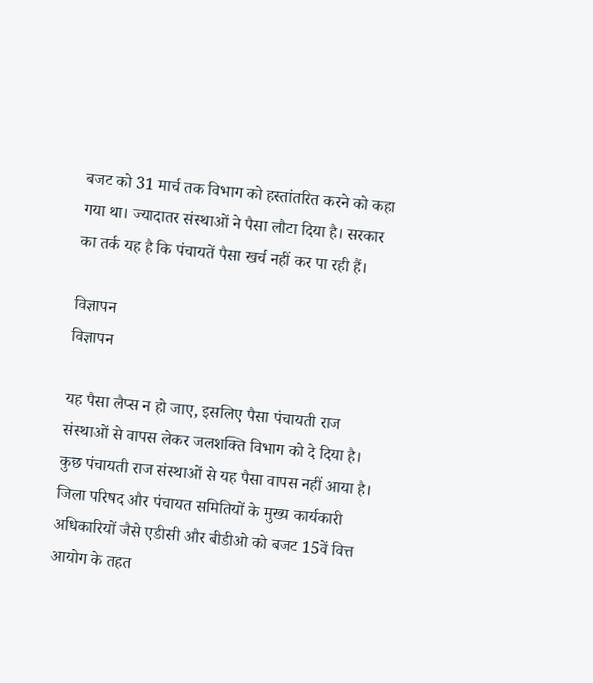बजट को 31 मार्च तक विभाग को हस्तांतरित करने को कहा गया था। ज्यादातर संस्थाओं ने पैसा लौटा दिया है। सरकार का तर्क यह है कि पंचायतें पैसा खर्च नहीं कर पा रही हैं।

विज्ञापन
विज्ञापन

यह पैसा लैप्स न हो जाए, इसलिए पैसा पंचायती राज संस्थाओं से वापस लेकर जलशक्ति विभाग को दे दिया है। कुछ पंचायती राज संस्थाओं से यह पैसा वापस नहीं आया है। जिला परिषद और पंचायत समितियों के मुख्य कार्यकारी अधिकारियों जैसे एडीसी और बीडीओ को बजट 15वें वित्त आयोग के तहत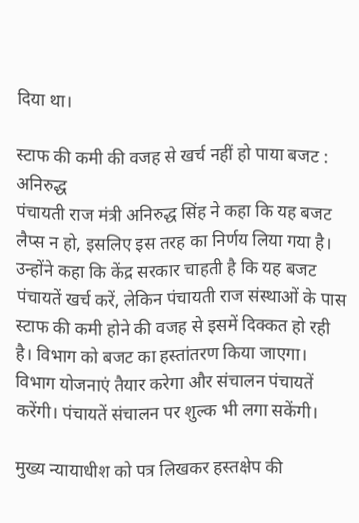दिया था।

स्टाफ की कमी की वजह से खर्च नहीं हो पाया बजट : अनिरुद्ध
पंचायती राज मंत्री अनिरुद्ध सिंह ने कहा कि यह बजट लैप्स न हो, इसलिए इस तरह का निर्णय लिया गया है। उन्होंने कहा कि केंद्र सरकार चाहती है कि यह बजट पंचायतें खर्च करें, लेकिन पंचायती राज संस्थाओं के पास स्टाफ की कमी होने की वजह से इसमें दिक्कत हो रही है। विभाग को बजट का हस्तांतरण किया जाएगा। विभाग योजनाएं तैयार करेगा और संचालन पंचायतें करेंगी। पंचायतें संचालन पर शुल्क भी लगा सकेंगी।

मुख्य न्यायाधीश को पत्र लिखकर हस्तक्षेप की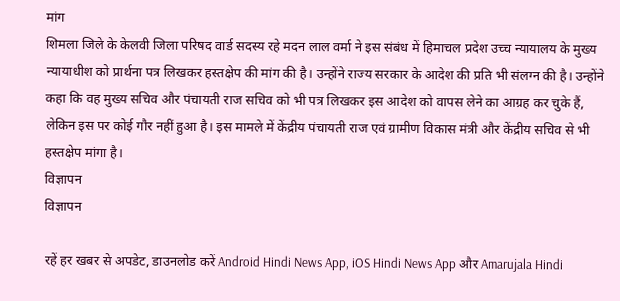मांग
शिमला जिले के केलवी जिला परिषद वार्ड सदस्य रहे मदन लाल वर्मा ने इस संबंध में हिमाचल प्रदेश उच्च न्यायालय के मुख्य न्यायाधीश को प्रार्थना पत्र लिखकर हस्तक्षेप की मांग की है। उन्होंने राज्य सरकार के आदेश की प्रति भी संलग्न की है। उन्होंने कहा कि वह मुख्य सचिव और पंचायती राज सचिव को भी पत्र लिखकर इस आदेश को वापस लेने का आग्रह कर चुके हैं, लेकिन इस पर कोई गौर नहीं हुआ है। इस मामले में केंद्रीय पंचायती राज एवं ग्रामीण विकास मंत्री और केंद्रीय सचिव से भी हस्तक्षेप मांगा है।
विज्ञापन
विज्ञापन

रहें हर खबर से अपडेट, डाउनलोड करें Android Hindi News App, iOS Hindi News App और Amarujala Hindi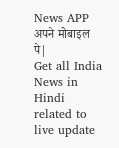News APP अपने मोबाइल पे|
Get all India News in Hindi related to live update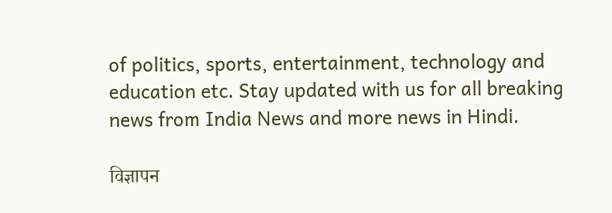of politics, sports, entertainment, technology and education etc. Stay updated with us for all breaking news from India News and more news in Hindi.

विज्ञापन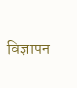विज्ञापन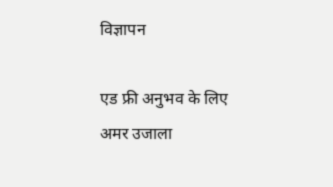विज्ञापन

एड फ्री अनुभव के लिए अमर उजाला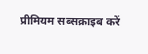प्रीमियम सब्सक्राइब करें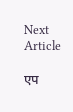Next Article

एप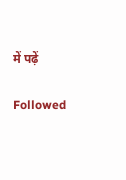में पढ़ें

Followed